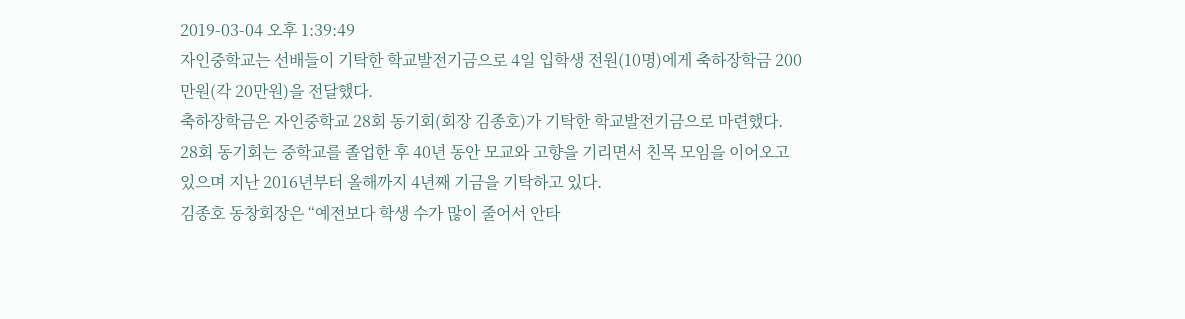2019-03-04 오후 1:39:49
자인중학교는 선배들이 기탁한 학교발전기금으로 4일 입학생 전원(10명)에게 축하장학금 200만원(각 20만원)을 전달했다.
축하장학금은 자인중학교 28회 동기회(회장 김종호)가 기탁한 학교발전기금으로 마련했다.
28회 동기회는 중학교를 졸업한 후 40년 동안 모교와 고향을 기리면서 친목 모임을 이어오고 있으며 지난 2016년부터 올해까지 4년째 기금을 기탁하고 있다.
김종호 동창회장은 “예전보다 학생 수가 많이 줄어서 안타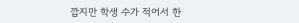깝지만 학생 수가 적어서 한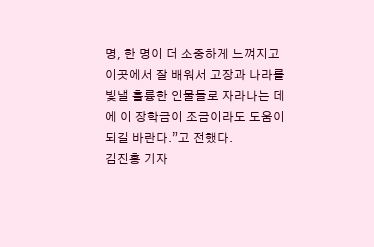명, 한 명이 더 소중하게 느껴지고 이곳에서 잘 배워서 고장과 나라를 빛낼 훌륭한 인물들로 자라나는 데에 이 장학금이 조금이라도 도움이 되길 바란다.”고 전했다.
김진홍 기자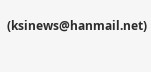(ksinews@hanmail.net)